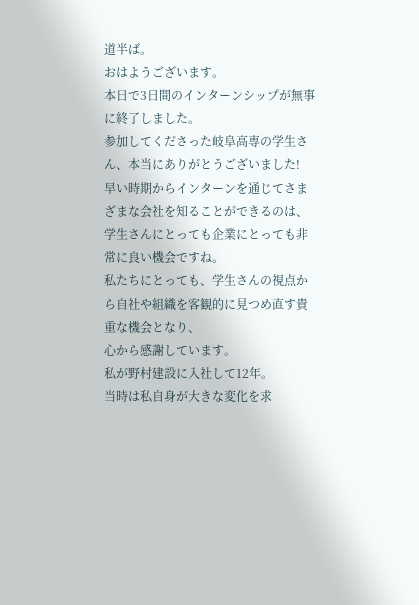道半ば。
おはようございます。
本日で3日間のインターンシップが無事に終了しました。
参加してくださった岐阜高専の学生さん、本当にありがとうございました!
早い時期からインターンを通じてさまざまな会社を知ることができるのは、
学生さんにとっても企業にとっても非常に良い機会ですね。
私たちにとっても、学生さんの視点から自社や組織を客観的に見つめ直す貴重な機会となり、
心から感謝しています。
私が野村建設に入社して12年。
当時は私自身が大きな変化を求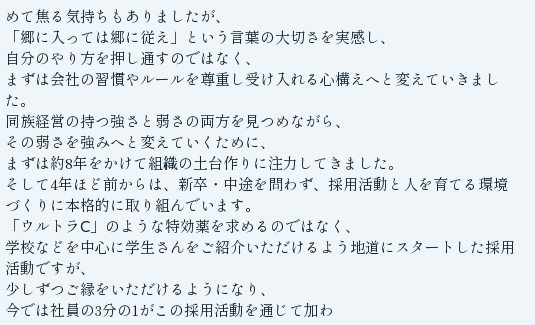めて焦る気持ちもありましたが、
「郷に入っては郷に従え」という言葉の大切さを実感し、
自分のやり方を押し通すのではなく、
まずは会社の習慣やルールを尊重し受け入れる心構えへと変えていきました。
同族経営の持つ強さと弱さの両方を見つめながら、
その弱さを強みへと変えていくために、
まずは約8年をかけて組織の土台作りに注力してきました。
そして4年ほど前からは、新卒・中途を問わず、採用活動と人を育てる環境づくりに本格的に取り組んでいます。
「ウルトラC」のような特効薬を求めるのではなく、
学校などを中心に学生さんをご紹介いただけるよう地道にスタートした採用活動ですが、
少しずつご縁をいただけるようになり、
今では社員の3分の1がこの採用活動を通じて加わ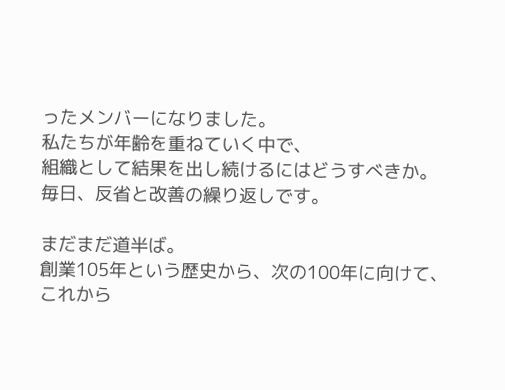ったメンバーになりました。
私たちが年齢を重ねていく中で、
組織として結果を出し続けるにはどうすべきか。
毎日、反省と改善の繰り返しです。

まだまだ道半ば。
創業105年という歴史から、次の100年に向けて、
これから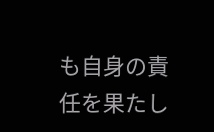も自身の責任を果たし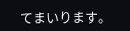てまいります。